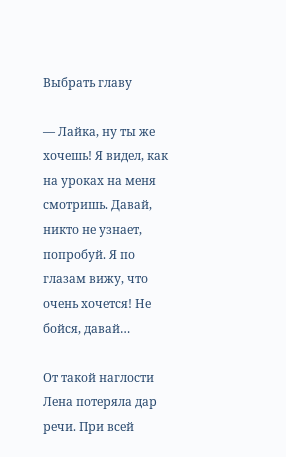Выбрать главу

— Лайка, ну ты же хочешь! Я видел, как на уроках на меня смотришь. Давай, никто не узнает, попробуй. Я по глазам вижу, что очень хочется! Не бойся, давай…

От такой наглости Лена потеряла дар речи. При всей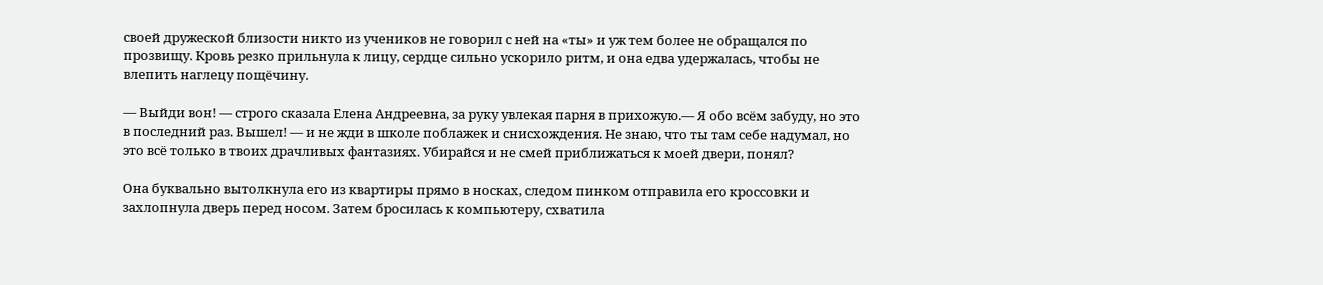своей дружеской близости никто из учеников не говорил с ней на «ты» и уж тем более не обращался по прозвищу. Кровь резко прильнула к лицу, сердце сильно ускорило ритм, и она едва удержалась, чтобы не влепить наглецу пощёчину.

— Выйди вон! — строго сказала Елена Андреевна, за руку увлекая парня в прихожую.— Я обо всём забуду, но это в последний раз. Вышел! — и не жди в школе поблажек и снисхождения. Не знаю, что ты там себе надумал, но это всё только в твоих драчливых фантазиях. Убирайся и не смей приближаться к моей двери, понял?

Она буквально вытолкнула его из квартиры прямо в носках, следом пинком отправила его кроссовки и захлопнула дверь перед носом. Затем бросилась к компьютеру, схватила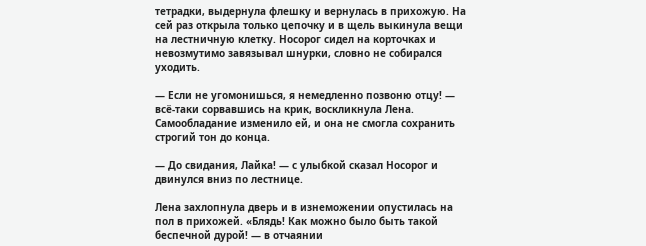тетрадки, выдернула флешку и вернулась в прихожую. На сей раз открыла только цепочку и в щель выкинула вещи на лестничную клетку. Носорог сидел на корточках и невозмутимо завязывал шнурки, словно не собирался уходить.

— Если не угомонишься, я немедленно позвоню отцу! — всё-таки сорвавшись на крик, воскликнула Лена. Самообладание изменило ей, и она не смогла сохранить строгий тон до конца.

— До свидания, Лайка! — с улыбкой сказал Носорог и двинулся вниз по лестнице.

Лена захлопнула дверь и в изнеможении опустилась на пол в прихожей. «Блядь! Как можно было быть такой беспечной дурой! — в отчаянии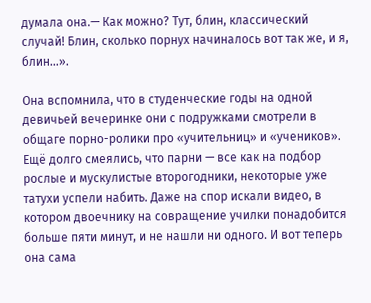думала она.— Как можно? Тут, блин, классический случай! Блин, сколько порнух начиналось вот так же, и я, блин…».

Она вспомнила, что в студенческие годы на одной девичьей вечеринке они с подружками смотрели в общаге порно-ролики про «учительниц» и «учеников». Ещё долго смеялись, что парни — все как на подбор рослые и мускулистые второгодники, некоторые уже татухи успели набить. Даже на спор искали видео, в котором двоечнику на совращение училки понадобится больше пяти минут, и не нашли ни одного. И вот теперь она сама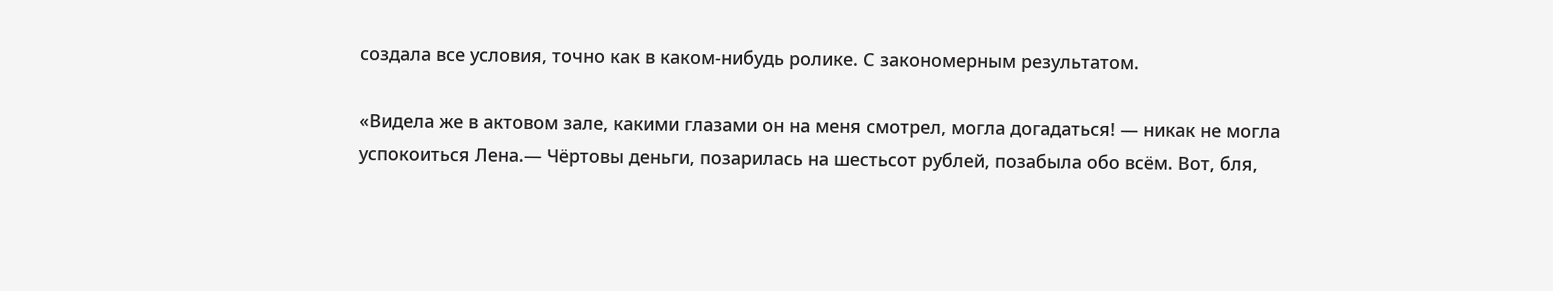создала все условия, точно как в каком-нибудь ролике. С закономерным результатом.

«Видела же в актовом зале, какими глазами он на меня смотрел, могла догадаться! — никак не могла успокоиться Лена.— Чёртовы деньги, позарилась на шестьсот рублей, позабыла обо всём. Вот, бля,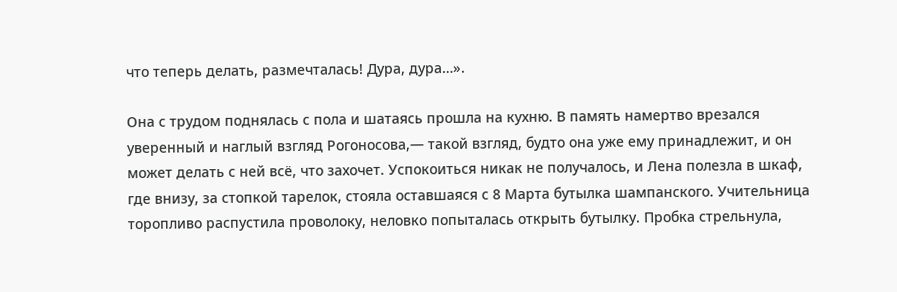что теперь делать, размечталась! Дура, дура…».

Она с трудом поднялась с пола и шатаясь прошла на кухню. В память намертво врезался уверенный и наглый взгляд Рогоносова,— такой взгляд, будто она уже ему принадлежит, и он может делать с ней всё, что захочет. Успокоиться никак не получалось, и Лена полезла в шкаф, где внизу, за стопкой тарелок, стояла оставшаяся с 8 Марта бутылка шампанского. Учительница торопливо распустила проволоку, неловко попыталась открыть бутылку. Пробка стрельнула,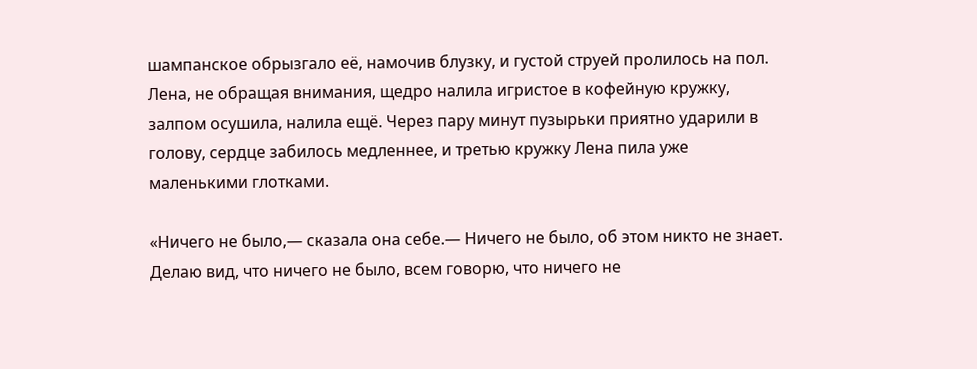шампанское обрызгало её, намочив блузку, и густой струей пролилось на пол. Лена, не обращая внимания, щедро налила игристое в кофейную кружку, залпом осушила, налила ещё. Через пару минут пузырьки приятно ударили в голову, сердце забилось медленнее, и третью кружку Лена пила уже маленькими глотками.

«Ничего не было,— сказала она себе.— Ничего не было, об этом никто не знает. Делаю вид, что ничего не было, всем говорю, что ничего не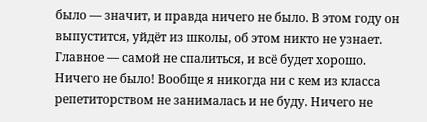было — значит, и правда ничего не было. В этом году он выпустится, уйдёт из школы, об этом никто не узнает. Главное — самой не спалиться, и всё будет хорошо. Ничего не было! Вообще я никогда ни с кем из класса репетиторством не занималась и не буду. Ничего не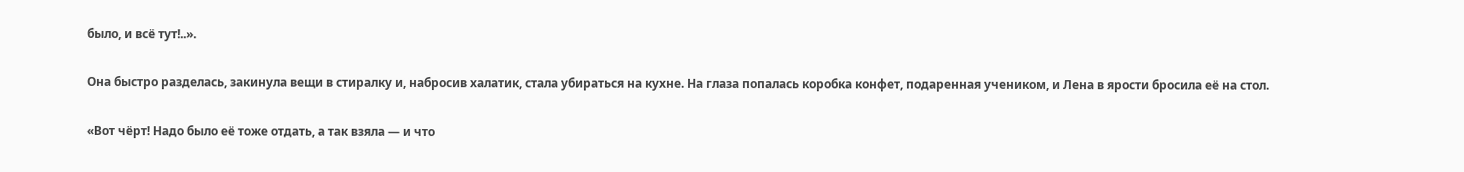было, и всё тут!..».

Она быстро разделась, закинула вещи в стиралку и, набросив халатик, стала убираться на кухне. На глаза попалась коробка конфет, подаренная учеником, и Лена в ярости бросила её на стол.

«Вот чёрт! Надо было её тоже отдать, а так взяла — и что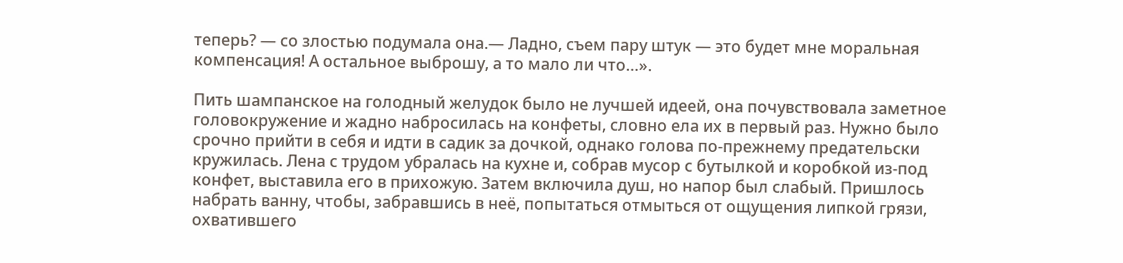теперь? — со злостью подумала она.— Ладно, съем пару штук — это будет мне моральная компенсация! А остальное выброшу, а то мало ли что…».

Пить шампанское на голодный желудок было не лучшей идеей, она почувствовала заметное головокружение и жадно набросилась на конфеты, словно ела их в первый раз. Нужно было срочно прийти в себя и идти в садик за дочкой, однако голова по-прежнему предательски кружилась. Лена с трудом убралась на кухне и, собрав мусор с бутылкой и коробкой из-под конфет, выставила его в прихожую. Затем включила душ, но напор был слабый. Пришлось набрать ванну, чтобы, забравшись в неё, попытаться отмыться от ощущения липкой грязи, охватившего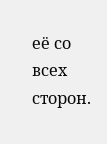её со всех сторон.